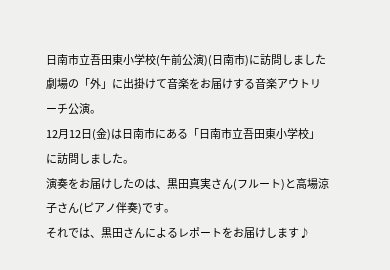日南市立吾田東小学校(午前公演)(日南市)に訪問しました
劇場の「外」に出掛けて音楽をお届けする音楽アウトリーチ公演。
12月12日(金)は日南市にある「日南市立吾田東小学校」に訪問しました。
演奏をお届けしたのは、黒田真実さん(フルート)と高場涼子さん(ピアノ伴奏)です。
それでは、黒田さんによるレポートをお届けします♪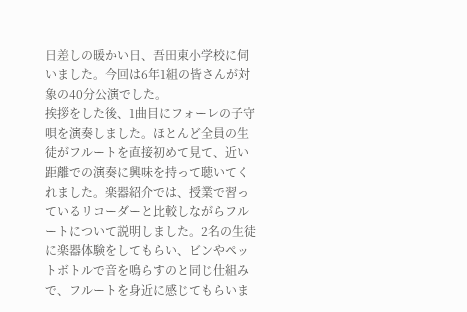日差しの暖かい日、吾田東小学校に伺いました。今回は6年1組の皆さんが対象の40分公演でした。
挨拶をした後、1曲目にフォーレの子守唄を演奏しました。ほとんど全員の生徒がフルートを直接初めて見て、近い距離での演奏に興味を持って聴いてくれました。楽器紹介では、授業で習っているリコーダーと比較しながらフルートについて説明しました。2名の生徒に楽器体験をしてもらい、ビンやペットボトルで音を鳴らすのと同じ仕組みで、フルートを身近に感じてもらいま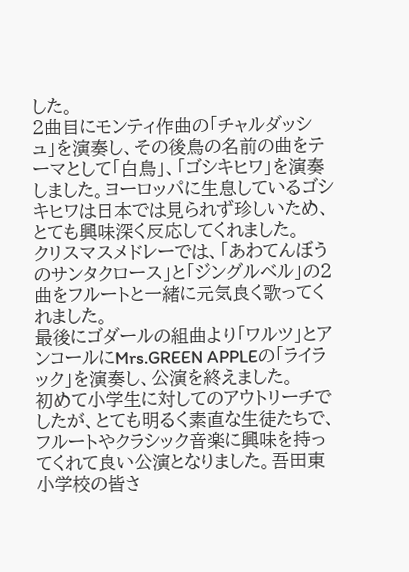した。
2曲目にモンティ作曲の「チャルダッシュ」を演奏し、その後鳥の名前の曲をテーマとして「白鳥」、「ゴシキヒワ」を演奏しました。ヨーロッパに生息しているゴシキヒワは日本では見られず珍しいため、とても興味深く反応してくれました。
クリスマスメドレーでは、「あわてんぼうのサンタクロース」と「ジングルベル」の2曲をフルートと一緒に元気良く歌ってくれました。
最後にゴダールの組曲より「ワルツ」とアンコールにMrs.GREEN APPLEの「ライラック」を演奏し、公演を終えました。
初めて小学生に対してのアウトリーチでしたが、とても明るく素直な生徒たちで、フルートやクラシック音楽に興味を持ってくれて良い公演となりました。吾田東小学校の皆さ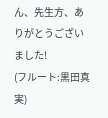ん、先生方、ありがとうございました!
(フルート:黒田真実)